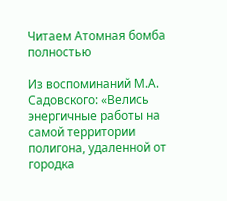Читаем Атомная бомба полностью

Из воспоминаний М.А. Садовского: «Велись энергичные работы на самой территории полигона, удаленной от городка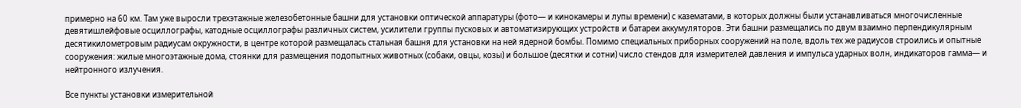примерно на 60 км. Там уже выросли трехэтажные железобетонные башни для установки оптической аппаратуры (фото— и кинокамеры и лупы времени) с казематами, в которых должны были устанавливаться многочисленные девятишлейфовые осциллографы, катодные осциллографы различных систем, усилители группы пусковых и автоматизирующих устройств и батареи аккумуляторов. Эти башни размещались по двум взаимно перпендикулярным десятикилометровым радиусам окружности, в центре которой размещалась стальная башня для установки на ней ядерной бомбы. Помимо специальных приборных сооружений на поле, вдоль тех же радиусов строились и опытные сооружения: жилые многоэтажные дома, стоянки для размещения подопытных животных (собаки, овцы, козы) и большое (десятки и сотни) число стендов для измерителей давления и импульса ударных волн, индикаторов гамма— и нейтронного излучения.

Все пункты установки измерительной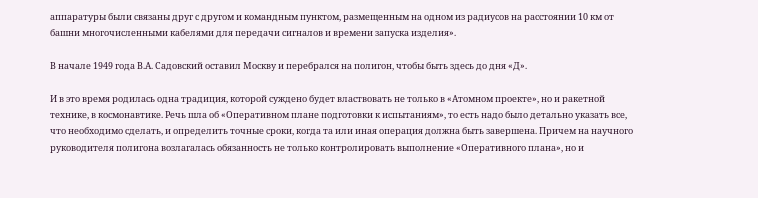аппаратуры были связаны друг с другом и командным пунктом, размещенным на одном из радиусов на расстоянии 10 км от башни многочисленными кабелями для передачи сигналов и времени запуска изделия».

В начале 1949 года В.А. Садовский оставил Москву и перебрался на полигон, чтобы быть здесь до дня «Д».

И в это время родилась одна традиция, которой суждено будет властвовать не только в «Атомном проекте», но и ракетной технике, в космонавтике. Речь шла об «Оперативном плане подготовки к испытаниям», то есть надо было детально указать все, что необходимо сделать, и определить точные сроки, когда та или иная операция должна быть завершена. Причем на научного руководителя полигона возлагалась обязанность не только контролировать выполнение «Оперативного плана», но и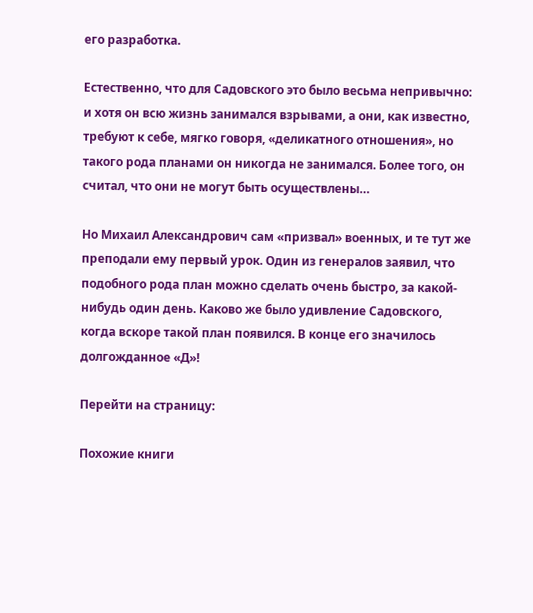его разработка.

Естественно, что для Садовского это было весьма непривычно: и хотя он всю жизнь занимался взрывами, а они, как известно, требуют к себе, мягко говоря, «деликатного отношения», но такого рода планами он никогда не занимался. Более того, он считал, что они не могут быть осуществлены…

Но Михаил Александрович сам «призвал» военных, и те тут же преподали ему первый урок. Один из генералов заявил, что подобного рода план можно сделать очень быстро, за какой-нибудь один день. Каково же было удивление Садовского, когда вскоре такой план появился. В конце его значилось долгожданное «Д»!

Перейти на страницу:

Похожие книги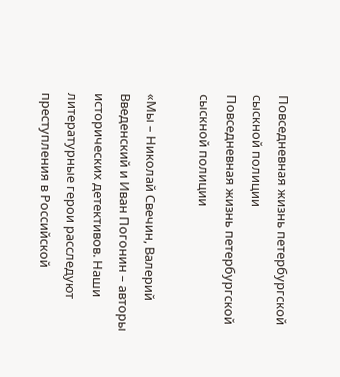Повседневная жизнь петербургской сыскной полиции
Повседневная жизнь петербургской сыскной полиции

«Мы – Николай Свечин, Валерий Введенский и Иван Погонин – авторы исторических детективов. Наши литературные герои расследуют преступления в Российской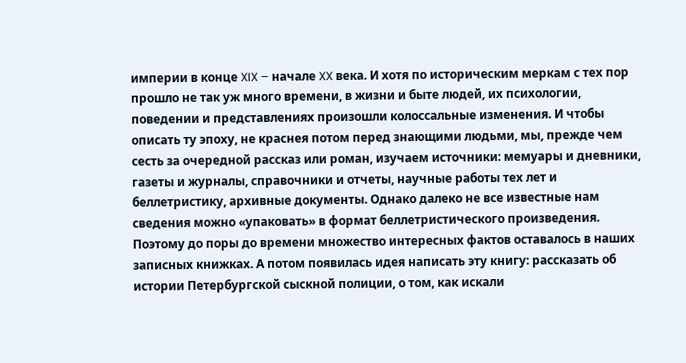империи в конце XIX – начале XX века. И хотя по историческим меркам с тех пор прошло не так уж много времени, в жизни и быте людей, их психологии, поведении и представлениях произошли колоссальные изменения. И чтобы описать ту эпоху, не краснея потом перед знающими людьми, мы, прежде чем сесть за очередной рассказ или роман, изучаем источники: мемуары и дневники, газеты и журналы, справочники и отчеты, научные работы тех лет и беллетристику, архивные документы. Однако далеко не все известные нам сведения можно «упаковать» в формат беллетристического произведения. Поэтому до поры до времени множество интересных фактов оставалось в наших записных книжках. А потом появилась идея написать эту книгу: рассказать об истории Петербургской сыскной полиции, о том, как искали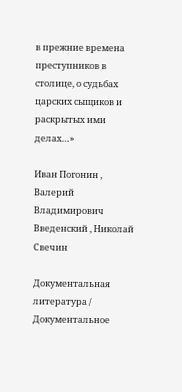в прежние времена преступников в столице, о судьбах царских сыщиков и раскрытых ими делах…»

Иван Погонин , Валерий Владимирович Введенский , Николай Свечин

Документальная литература / Документальное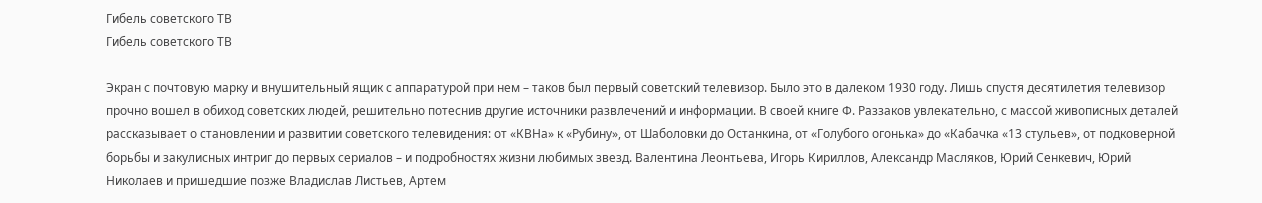Гибель советского ТВ
Гибель советского ТВ

Экран с почтовую марку и внушительный ящик с аппаратурой при нем – таков был первый советский телевизор. Было это в далеком 1930 году. Лишь спустя десятилетия телевизор прочно вошел в обиход советских людей, решительно потеснив другие источники развлечений и информации. В своей книге Ф. Раззаков увлекательно, с массой живописных деталей рассказывает о становлении и развитии советского телевидения: от «КВНа» к «Рубину», от Шаболовки до Останкина, от «Голубого огонька» до «Кабачка «13 стульев», от подковерной борьбы и закулисных интриг до первых сериалов – и подробностях жизни любимых звезд. Валентина Леонтьева, Игорь Кириллов, Александр Масляков, Юрий Сенкевич, Юрий Николаев и пришедшие позже Владислав Листьев, Артем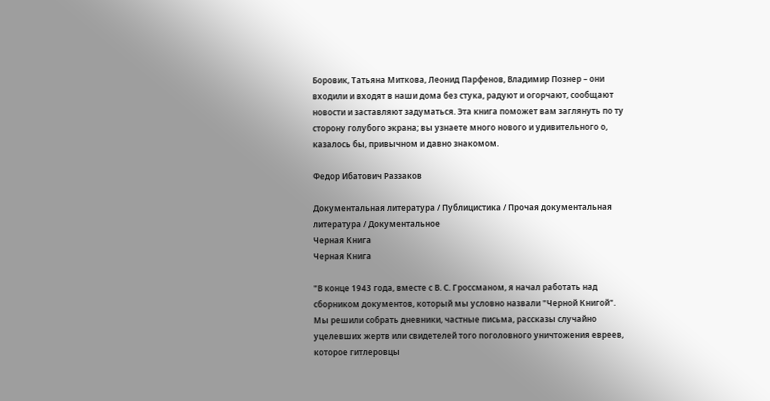Боровик, Татьяна Миткова, Леонид Парфенов, Владимир Познер – они входили и входят в наши дома без стука, радуют и огорчают, сообщают новости и заставляют задуматься. Эта книга поможет вам заглянуть по ту сторону голубого экрана; вы узнаете много нового и удивительного о, казалось бы, привычном и давно знакомом.

Федор Ибатович Раззаков

Документальная литература / Публицистика / Прочая документальная литература / Документальное
Черная Книга
Черная Книга

"В конце 1943 года, вместе с В. С. Гроссманом, я начал работать над сборником документов, который мы условно назвали "Черной Книгой". Мы решили собрать дневники, частные письма, рассказы случайно уцелевших жертв или свидетелей того поголовного уничтожения евреев, которое гитлеровцы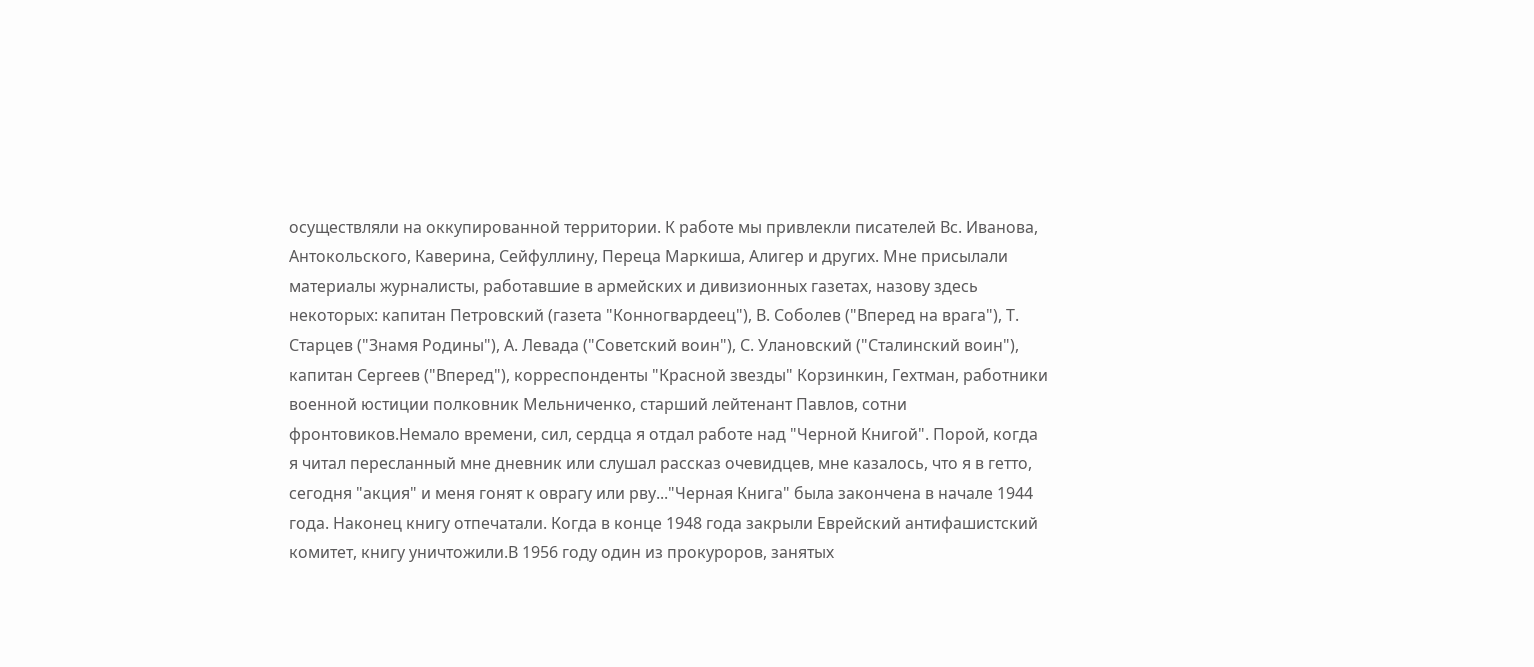осуществляли на оккупированной территории. К работе мы привлекли писателей Вс. Иванова, Антокольского, Каверина, Сейфуллину, Переца Маркиша, Алигер и других. Мне присылали материалы журналисты, работавшие в армейских и дивизионных газетах, назову здесь некоторых: капитан Петровский (газета "Конногвардеец"), В. Соболев ("Вперед на врага"), Т. Старцев ("Знамя Родины"), А. Левада ("Советский воин"), С. Улановский ("Сталинский воин"), капитан Сергеев ("Вперед"), корреспонденты "Красной звезды" Корзинкин, Гехтман, работники военной юстиции полковник Мельниченко, старший лейтенант Павлов, сотни фронтовиков.Немало времени, сил, сердца я отдал работе над "Черной Книгой". Порой, когда я читал пересланный мне дневник или слушал рассказ очевидцев, мне казалось, что я в гетто, сегодня "акция" и меня гонят к оврагу или рву..."Черная Книга" была закончена в начале 1944 года. Наконец книгу отпечатали. Когда в конце 1948 года закрыли Еврейский антифашистский комитет, книгу уничтожили.В 1956 году один из прокуроров, занятых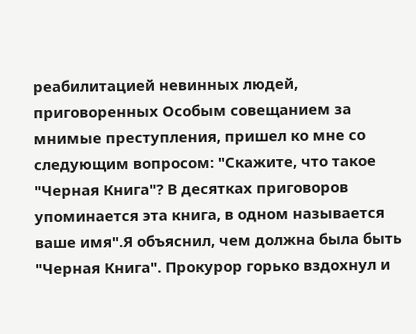реабилитацией невинных людей, приговоренных Особым совещанием за мнимые преступления, пришел ко мне со следующим вопросом: "Скажите, что такое "Черная Книга"? В десятках приговоров упоминается эта книга, в одном называется ваше имя".Я объяснил, чем должна была быть "Черная Книга". Прокурор горько вздохнул и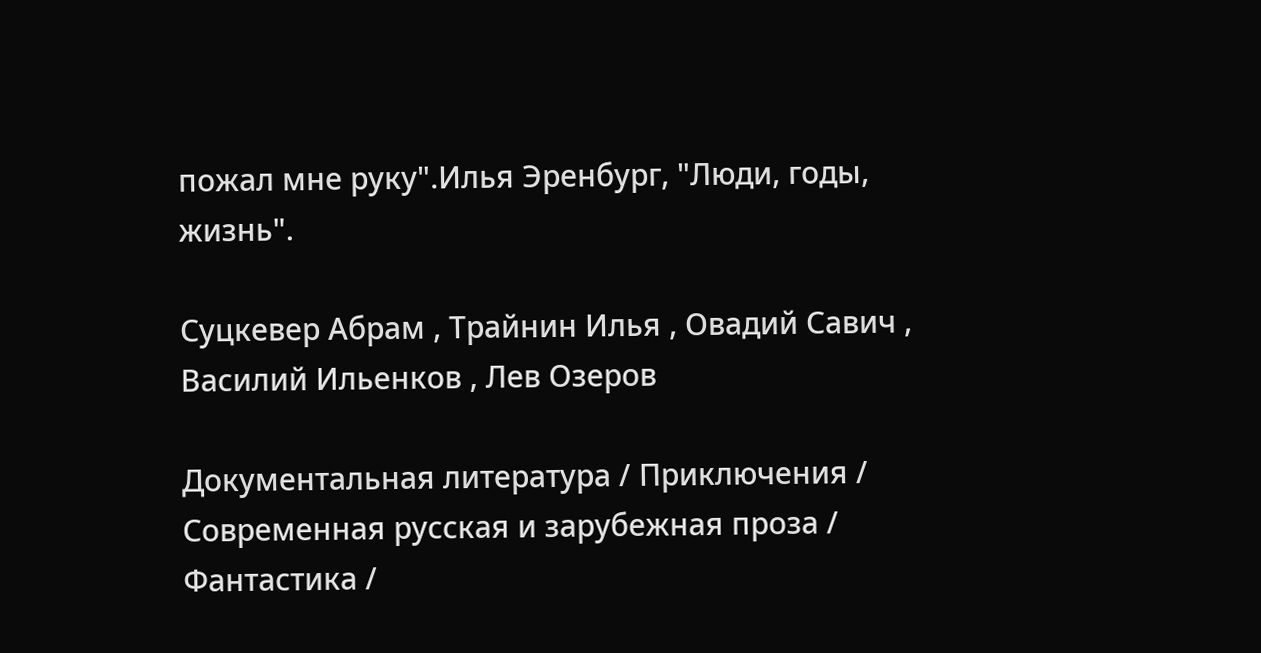пожал мне руку".Илья Эренбург, "Люди, годы, жизнь".

Суцкевер Абрам , Трайнин Илья , Овадий Савич , Василий Ильенков , Лев Озеров

Документальная литература / Приключения / Современная русская и зарубежная проза / Фантастика /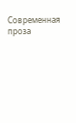Современная проза